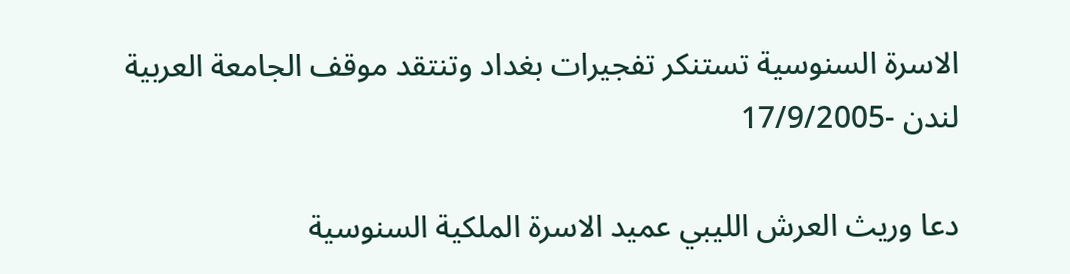الاسرة السنوسية تستنكر تفجيرات بغداد وتنتقد موقف الجامعة العربية
لندن -17/9/2005

دعا وريث العرش الليبي عميد الاسرة الملكية السنوسية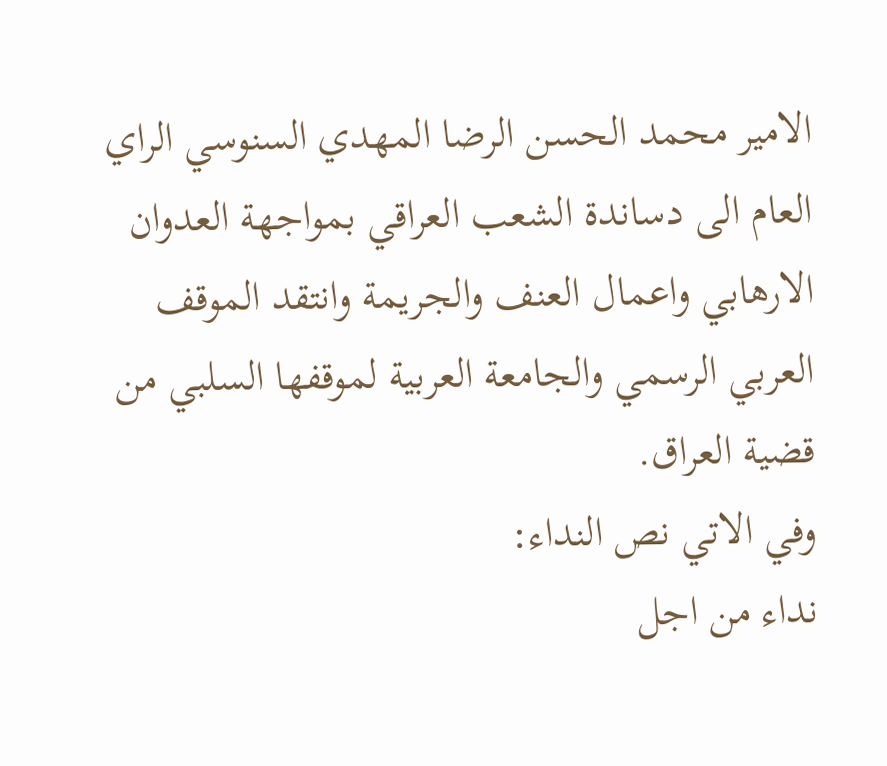الامير محمد الحسن الرضا المهدي السنوسي الراي العام الى دساندة الشعب العراقي بمواجهة العدوان الارهابي واعمال العنف والجريمة وانتقد الموقف العربي الرسمي والجامعة العربية لموقفها السلبي من قضية العراق.
وفي الاتي نص النداء:
نداء من اجل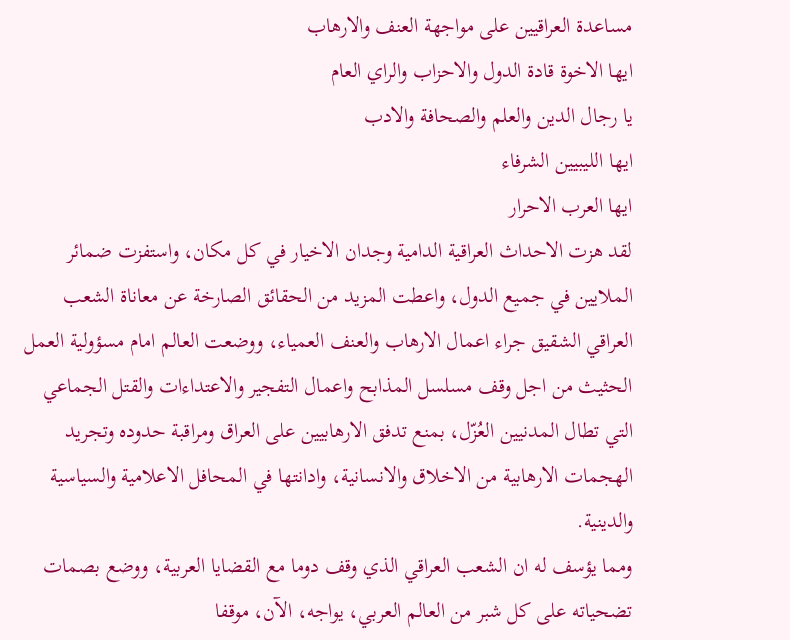مساعدة العراقيين على مواجهة العنف والارهاب
ايها الاخوة قادة الدول والاحزاب والراي العام
يا رجال الدين والعلم والصحافة والادب
ايها الليبيين الشرفاء
ايها العرب الاحرار
لقد هزت الاحداث العراقية الدامية وجدان الاخيار في كل مكان، واستفزت ضمائر الملايين في جميع الدول، واعطت المزيد من الحقائق الصارخة عن معاناة الشعب العراقي الشقيق جراء اعمال الارهاب والعنف العمياء، ووضعت العالم امام مسؤولية العمل الحثيث من اجل وقف مسلسل المذابح واعمال التفجير والاعتداءات والقتل الجماعي التي تطال المدنيين العُزّل، بمنع تدفق الارهابيين على العراق ومراقبة حدوده وتجريد الهجمات الارهابية من الاخلاق والانسانية، وادانتها في المحافل الاعلامية والسياسية والدينية.
ومما يؤسف له ان الشعب العراقي الذي وقف دوما مع القضايا العربية، ووضع بصمات تضحياته على كل شبر من العالم العربي، يواجه، الآن، موقفا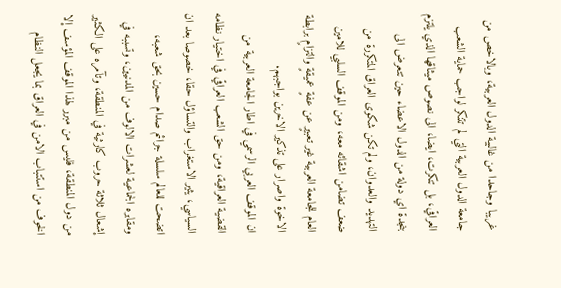غريبا وجاحدا من غالبية الدول العربية، وبالاخص من جامعة الدول العربية التي لم تتنكر لواجب حماية الشعب العراقي، بل تنكرت، ايضا، الى نصوص ميثاقها الذي يلتزم بنجدة اي دولة من الدول الاعضاء حين تتعرض الى التهديد والعدوان، ولم تكن شكوى العراق المتكررة من ضعف تضامن اشقائه معه، ومن الموقف السلبي للامين العام للجامعة العربية غير تعبيرٍ عن عفةٍ عميقةٍ والتزامٍ برابطة الاخوة واصرار على تذكير الاخرين بواجبهم.
ان الموقف العربي الرسمي في اطار الجامعة العربية من القضية العراقية، ومن حق الشعب العراقي في اختيار نظامه السياسي، يثير الاستغراب والتساؤل حقا، خصوصا بعد ان اتضحت للعالم سلسلة جرائم صدام حسين بحق شعبه، ومقابره الجماعية لعشرات الالوف من المدنيين، وتسببه في إشعال ثلاثة حروب كارثية في المنطقة، وتآمره على الكثير من دول المنطقة، فليس من مبرر لهذا الموقف المؤسف إلا الخوف من استتباب الامن في العراق بما يجعل النظام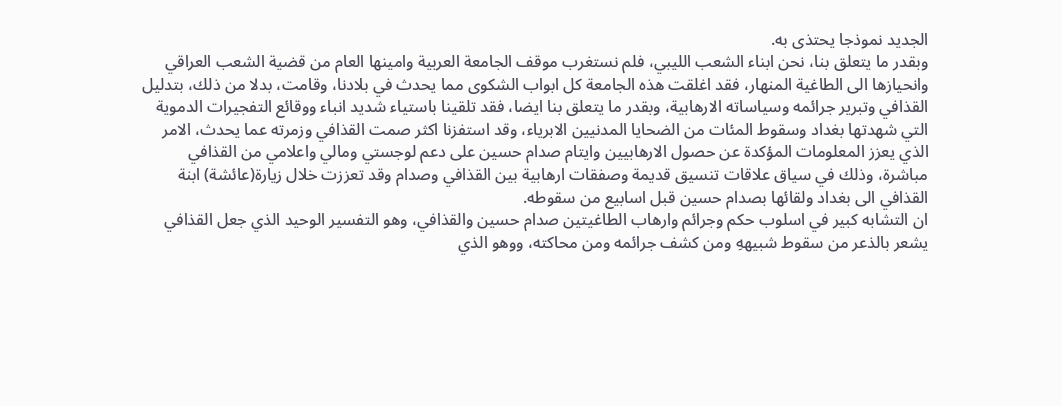الجديد نموذجا يحتذى به.
وبقدر ما يتعلق بنا، نحن ابناء الشعب الليبي، فلم نستغرب موقف الجامعة العربية وامينها العام من قضية الشعب العراقي وانحيازها الى الطاغية المنهار، فقد اغلقت هذه الجامعة كل ابواب الشكوى مما يحدث في بلادنا، وقامت، بدلا من ذلك، بتدليل القذافي وتبرير جرائمه وسياساته الارهابية، وبقدر ما يتعلق بنا ايضا، فقد تلقينا باستياء شديد انباء ووقائع التفجيرات الدموية التي شهدتها بغداد وسقوط المئات من الضحايا المدنيين الابرياء، وقد استفزنا اكثر صمت القذافي وزمرته عما يحدث، الامر الذي يعزز المعلومات المؤكدة عن حصول الارهابيين وايتام صدام حسين على دعم لوجستي ومالي واعلامي من القذافي مباشرة، وذلك في سياق علاقات تنسيق قديمة وصفقات ارهابية بين القذافي وصدام وقد تعززت خلال زيارة(عائشة) ابنة القذافي الى بغداد ولقائها بصدام حسين قبل اسابيع من سقوطه.
ان التشابه كبير في اسلوب حكم وجرائم وارهاب الطاغيتين صدام حسين والقذافي، وهو التفسير الوحيد الذي جعل القذافي يشعر بالذعر من سقوط شبيههِ ومن كشف جرائمه ومن محاكته، ووهو الذي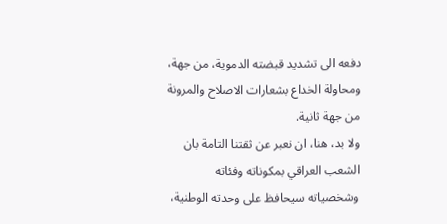دفعه الى تشديد قبضته الدموية، من جهة، ومحاولة الخداع بشعارات الاصلاح والمرونة من جهة ثانية.
ولا بد، هنا، ان نعبر عن ثقتنا التامة بان الشعب العراقي بمكوناته وفئاته وشخصياته سيحافظ على وحدته الوطنية،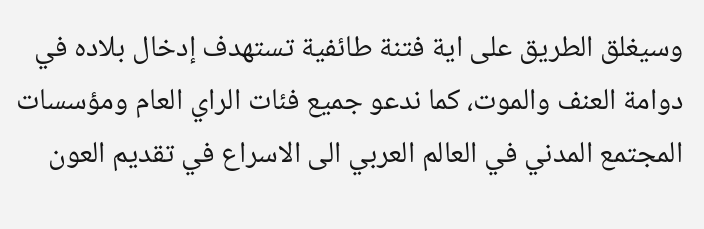وسيغلق الطريق على اية فتنة طائفية تستهدف إدخال بلاده في دوامة العنف والموت، كما ندعو جميع فئات الراي العام ومؤسسات المجتمع المدني في العالم العربي الى الاسراع في تقديم العون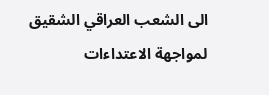الى الشعب العراقي الشقيق لمواجهة الاعتداءات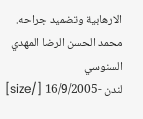الارهابية وتضميد جراحه.
محمد الحسن الرضا المهدي السنوسي
لندن -16/9/2005 [/size]